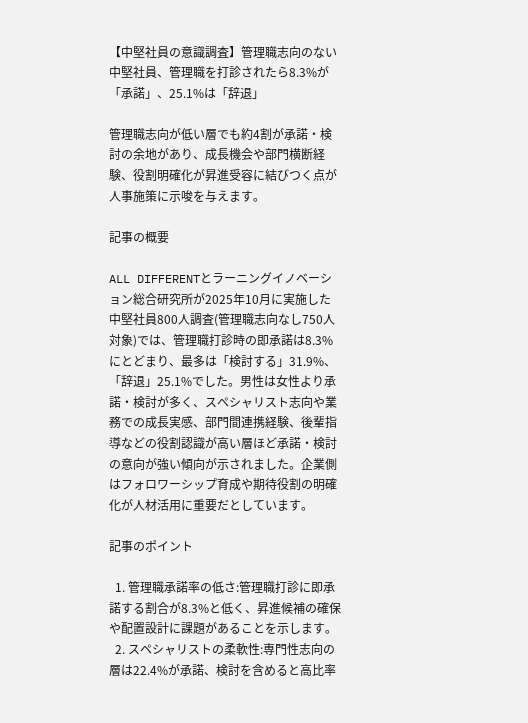【中堅社員の意識調査】管理職志向のない中堅社員、管理職を打診されたら8.3%が「承諾」、25.1%は「辞退」

管理職志向が低い層でも約4割が承諾・検討の余地があり、成長機会や部門横断経験、役割明確化が昇進受容に結びつく点が人事施策に示唆を与えます。

記事の概要

ALL DIFFERENTとラーニングイノベーション総合研究所が2025年10月に実施した中堅社員800人調査(管理職志向なし750人対象)では、管理職打診時の即承諾は8.3%にとどまり、最多は「検討する」31.9%、「辞退」25.1%でした。男性は女性より承諾・検討が多く、スペシャリスト志向や業務での成長実感、部門間連携経験、後輩指導などの役割認識が高い層ほど承諾・検討の意向が強い傾向が示されました。企業側はフォロワーシップ育成や期待役割の明確化が人材活用に重要だとしています。

記事のポイント

  1. 管理職承諾率の低さ:管理職打診に即承諾する割合が8.3%と低く、昇進候補の確保や配置設計に課題があることを示します。
  2. スペシャリストの柔軟性:専門性志向の層は22.4%が承諾、検討を含めると高比率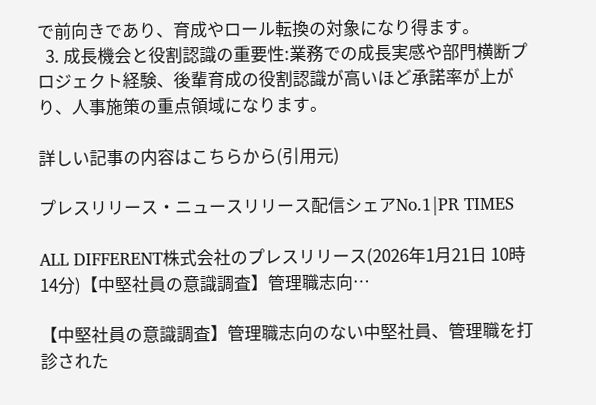で前向きであり、育成やロール転換の対象になり得ます。
  3. 成長機会と役割認識の重要性:業務での成長実感や部門横断プロジェクト経験、後輩育成の役割認識が高いほど承諾率が上がり、人事施策の重点領域になります。

詳しい記事の内容はこちらから(引用元)

プレスリリース・ニュースリリース配信シェアNo.1|PR TIMES

ALL DIFFERENT株式会社のプレスリリース(2026年1月21日 10時14分)【中堅社員の意識調査】管理職志向…

【中堅社員の意識調査】管理職志向のない中堅社員、管理職を打診された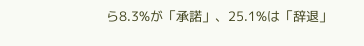ら8.3%が「承諾」、25.1%は「辞退」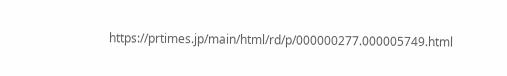https://prtimes.jp/main/html/rd/p/000000277.000005749.html